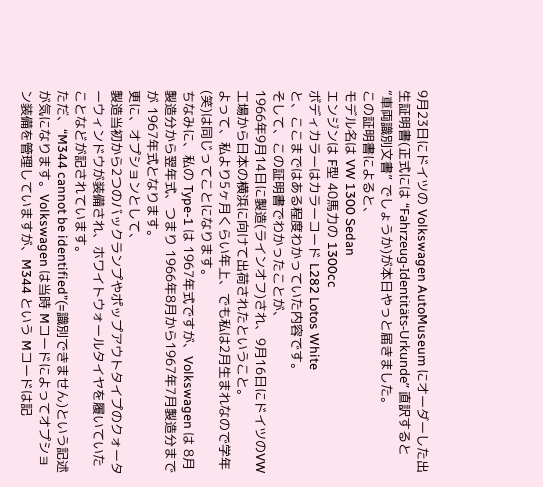9月23日にドイツの Volkswagen AutoMuseum にオーダーした出生証明書(正式には “Fahrzeug-Identitäts-Urkunde” 直訳すると “車両識別文書” でしょうか)が本日やっと届きました。
この証明書によると、
モデル名は VW 1300 Sedan
エンジンは F型 40馬力の 1300cc
ボディカラーはカラーコード L282 Lotos White
と、ここまではある程度わかっていた内容です。
そして、この証明書でわかったことが、
1966年9月14日に製造(ラインオフ)され、9月16日にドイツのVW工場から日本の横浜に向けて出荷されたということ。
よって、私より5ヶ月くらい年上、でも私は2月生まれなので学年(笑)は同じってことになります。
ちなみに、私の Type-1 は 1967年式ですが、Volkswagen は 8月製造分から翌年式、つまり 1966年8月から1967年7月製造分までが 1967年式となります。
更に、オプションとして、
製造当初から2つのバックランプやポップアウトタイプのクォーターウィンドウが装備され、ホワイトウォールタイヤを履いていたことなどが記されています。
ただ、“M344 cannot be identified”(=識別できません)という記述が気になります。Volkswagen は当時 Mコードによってオプション装備を管理していますが、M344 という Mコードは記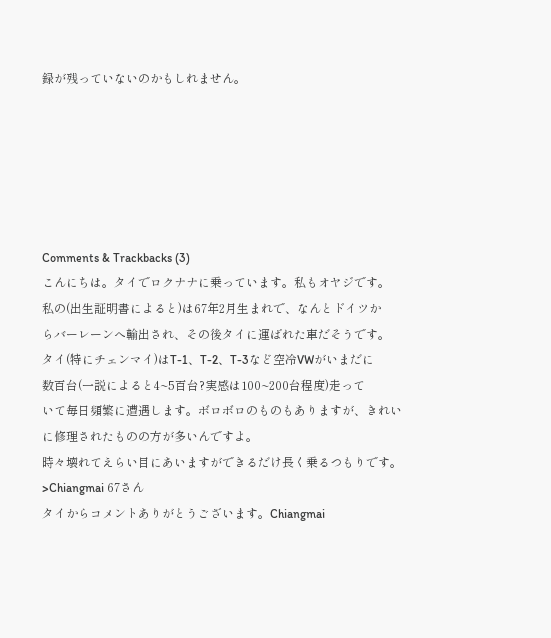録が残っていないのかもしれません。






Comments & Trackbacks (3)
こんにちは。タイでロクナナに乗っています。私もオヤジです。
私の(出生証明書によると)は67年2月生まれで、なんとドイツか
らバーレーンへ輸出され、その後タイに運ばれた車だそうです。
タイ(特にチェンマイ)はT-1、T-2、T-3など空冷VWがいまだに
数百台(一説によると4~5百台?実感は100~200台程度)走って
いて毎日頻繁に遭遇します。ボロボロのものもありますが、きれい
に修理されたものの方が多いんですよ。
時々壊れてえらい目にあいますができるだけ長く乗るつもりです。
>Chiangmai 67さん
タイからコメントありがとうございます。Chiangmai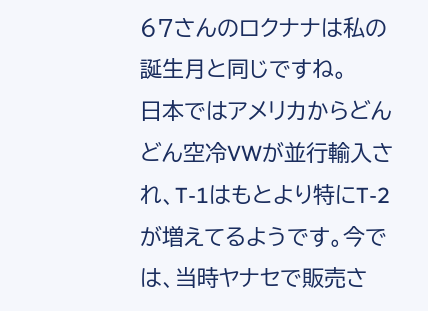67さんのロクナナは私の誕生月と同じですね。
日本ではアメリカからどんどん空冷VWが並行輸入され、T-1はもとより特にT-2が増えてるようです。今では、当時ヤナセで販売さ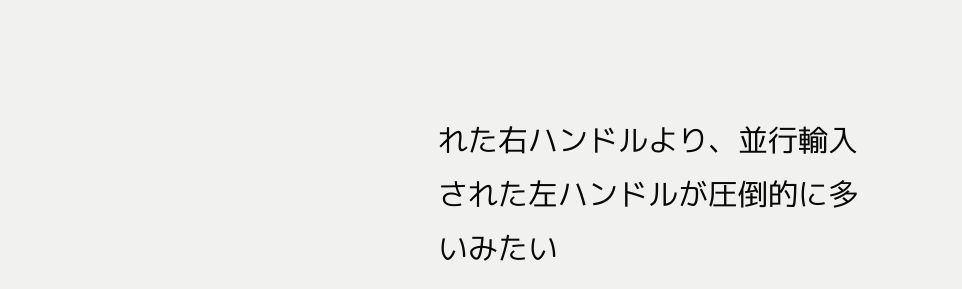れた右ハンドルより、並行輸入された左ハンドルが圧倒的に多いみたい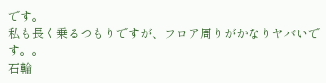です。
私も長く乗るつもりですが、フロア周りがかなりヤバいです。。
石輪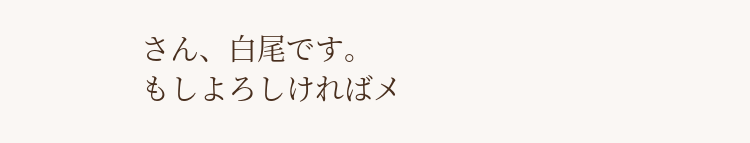さん、白尾です。
もしよろしければメ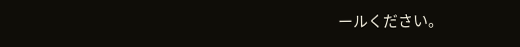ールください。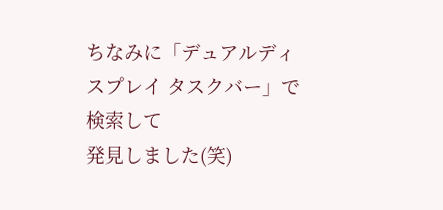ちなみに「デュアルディスプレイ タスクバー」で検索して
発見しました(笑)